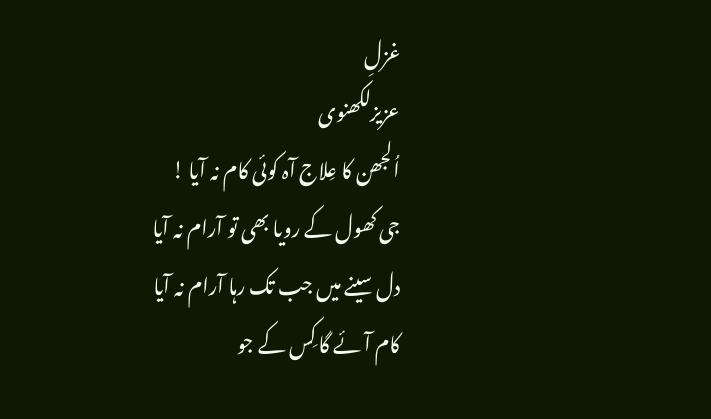غزلِ
عزیزلکھنوی
اُلجھن کا عِلاج آہ کوئی کام نہ آیا !
جی کھول کے رویا بھی تو آرام نہ آیا
دل سینے میں جب تک رہا آرام نہ آیا
کام آئے گا کِس کے جو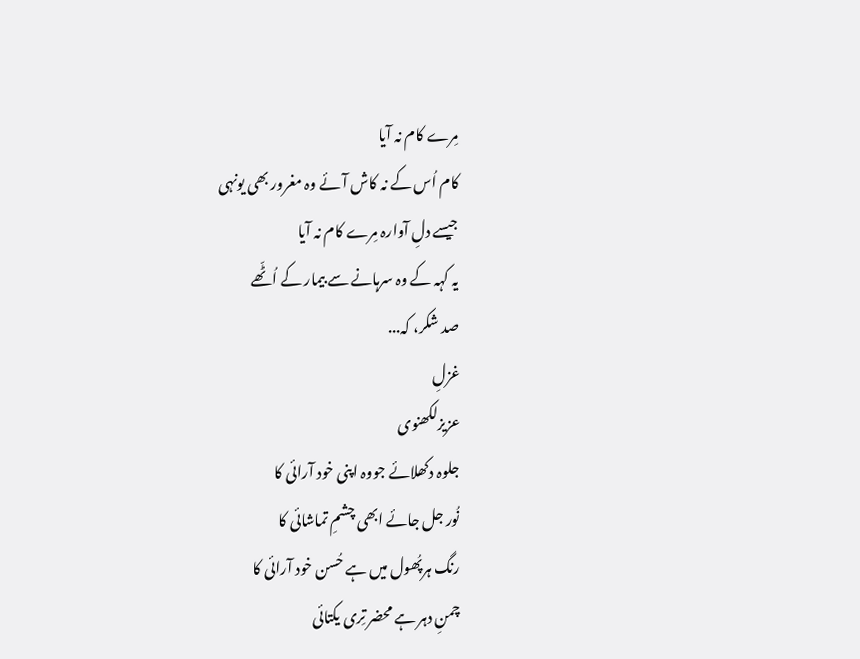مِرے کام نہ آیا
کام اُس کے نہ کاش آئے وہ مغرور بھی یونہی
جیسے دلِ آوارہ مِرے کام نہ آیا
یہ کہہ کے وہ سرہانے سے بیمار کے اُٹّھے
صد شکر، کہ...
غزلِ
عزیزلکھنوی
جلوہ دکھلائے جووہ اپنی خود آرائی کا
نُور جل جائے ابھی چشمِ تماشائی کا
رنگ ہرپُھول میں ہے حُسن خود آرائی کا
چمنِ دہر ہے محضر تِری یکتائی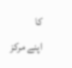کا
اپنے مرکز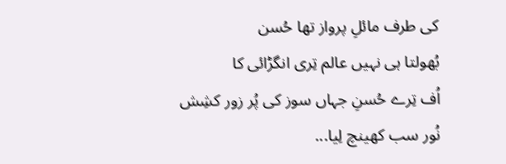کی طرف مائلِ پرواز تھا حُسن
بُھولتا ہی نہیں عالم تِری انگڑائی کا
اُف تِرے حُسنِ جہاں سوز کی پُر زور کشِش
نُور سب کھینچ لِیا...